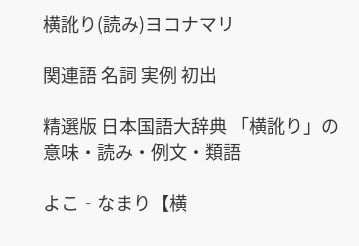横訛り(読み)ヨコナマリ

関連語 名詞 実例 初出

精選版 日本国語大辞典 「横訛り」の意味・読み・例文・類語

よこ‐なまり【横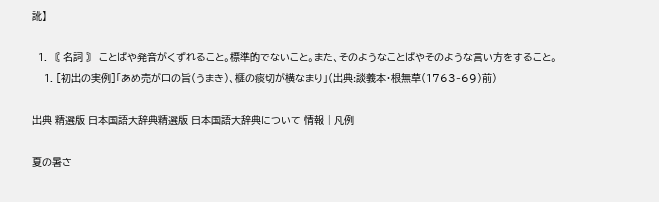訛】

  1. 〘 名詞 〙 ことばや発音がくずれること。標準的でないこと。また、そのようなことばやそのような言い方をすること。
    1. [初出の実例]「あめ売が口の旨(うまき)、榧の痰切が横なまり」(出典:談義本・根無草(1763‐69)前)

出典 精選版 日本国語大辞典精選版 日本国語大辞典について 情報 | 凡例

夏の暑さ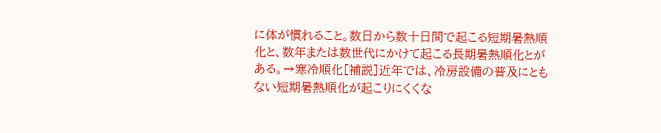に体が慣れること。数日から数十日間で起こる短期暑熱順化と、数年または数世代にかけて起こる長期暑熱順化とがある。→寒冷順化[補説]近年では、冷房設備の普及にともない短期暑熱順化が起こりにくくな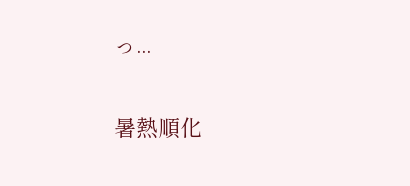っ...

暑熱順化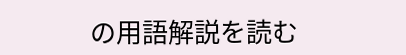の用語解説を読む